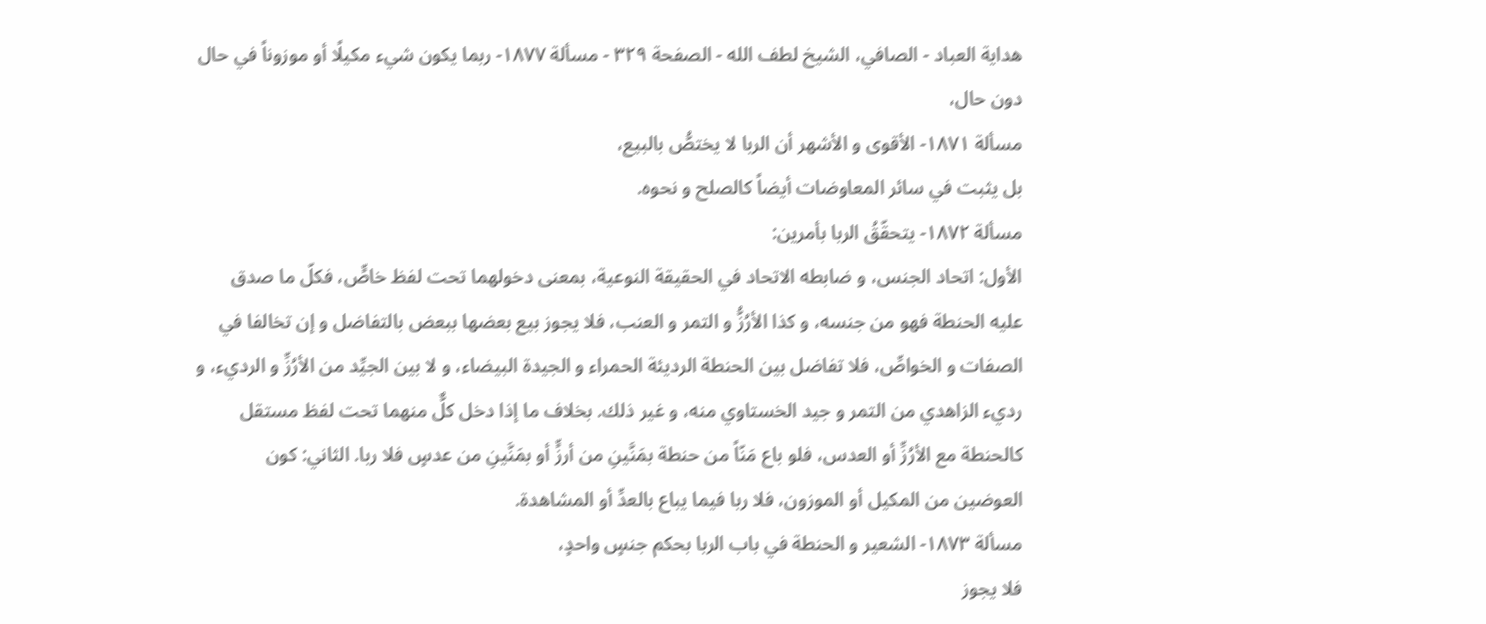هداية العباد - الصافي، الشيخ لطف الله - الصفحة ٣٢٩ - مسألة ١٨٧٧- ربما يكون شيء مكيلًا أو موزوناً في حال دون حال،
مسألة ١٨٧١- الأقوى و الأشهر أن الربا لا يختصُّ بالبيع،
بل يثبت في سائر المعاوضات أيضاً كالصلح و نحوه.
مسألة ١٨٧٢- يتحقّقُ الربا بأمرين:
الأول: اتحاد الجنس، و ضابطه الاتحاد في الحقيقة النوعية، بمعنى دخولهما تحت لفظ خاصٍّ، فكلّ ما صدق عليه الحنطة فهو من جنسه، و كذا الأرُزُّ و التمر و العنب، فلا يجوز بيع بعضها ببعض بالتفاضل و إن تخالفا في الصفات و الخواصِّ، فلا تفاضل بين الحنطة الرديئة الحمراء و الجيدة البيضاء، و لا بين الجيِّد من الأرُزِّ و الرديء، و رديء الزاهدي من التمر و جيد الخستاوي منه، و غير ذلك. بخلاف ما إذا دخل كلٌّ منهما تحت لفظ مستقل كالحنطة مع الأرُزِّ أو العدس، فلو باع مَنّاً من حنطة بمَنَّينِ من أرزٍّ أو بمَنَّينِ من عدسٍ فلا ربا. الثاني: كون العوضين من المكيل أو الموزون، فلا ربا فيما يباع بالعدِّ أو المشاهدة.
مسألة ١٨٧٣- الشعير و الحنطة في باب الربا بحكم جنسٍ واحدٍ،
فلا يجوز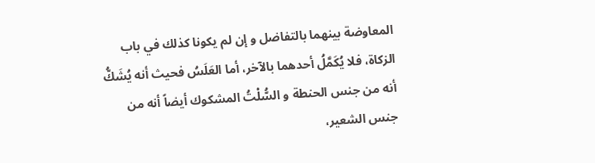المعاوضة بينهما بالتفاضل و إن لم يكونا كذلك في باب الزكاة، فلا يُكَمَّلُ أحدهما بالآخر، أما العَلَسُ فحيث أنه يُشَكُّ أنه من جنس الحنطة و السُّلْتُ المشكوك أيضاً أنه من جنس الشعير،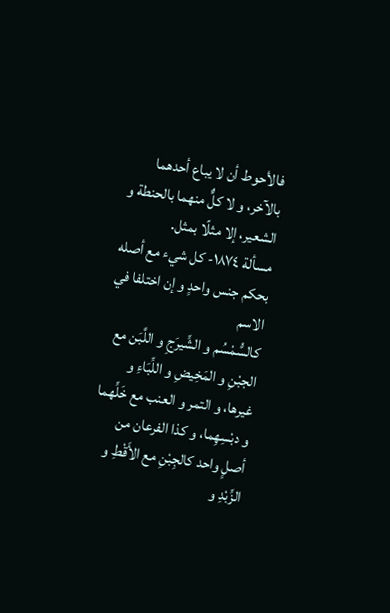فالأحوط أن لا يباع أحدهما بالآخر، و لا كلٌّ منهما بالحنطة و الشعير، إلا مثلًا بمثل.
مسألة ١٨٧٤- كل شيء مع أصله بحكم جنس واحدٍ و إن اختلفا في الاسم
كالسُّمْسُم و الشِّيرَجِ و اللَّبَن مع الجبْنِ و المَخِيضِ و اللِّبَاءِ و غيرها، و التمر و العنب مع خَلِّهما و دبْسِهِما، و كذا الفرعان من أصلٍ واحد كالجِبْنِ مع الأَقْطِ و الزِّبْدِ و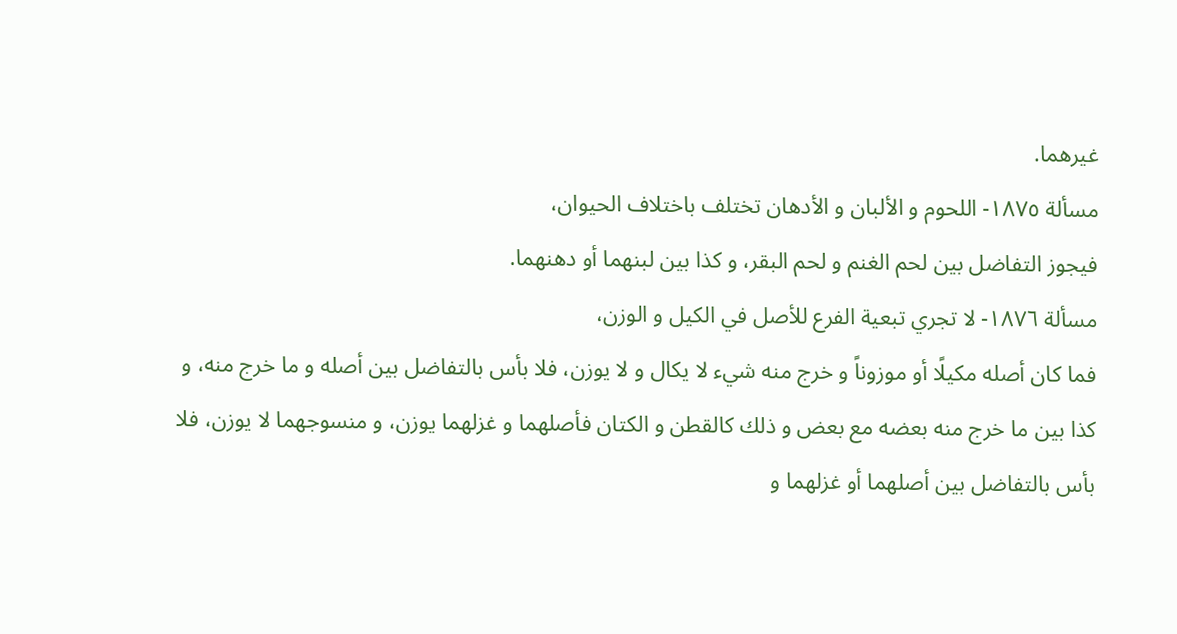غيرهما.
مسألة ١٨٧٥- اللحوم و الألبان و الأدهان تختلف باختلاف الحيوان،
فيجوز التفاضل بين لحم الغنم و لحم البقر، و كذا بين لبنهما أو دهنهما.
مسألة ١٨٧٦- لا تجري تبعية الفرع للأصل في الكيل و الوزن،
فما كان أصله مكيلًا أو موزوناً و خرج منه شيء لا يكال و لا يوزن، فلا بأس بالتفاضل بين أصله و ما خرج منه، و كذا بين ما خرج منه بعضه مع بعض و ذلك كالقطن و الكتان فأصلهما و غزلهما يوزن، و منسوجهما لا يوزن، فلا بأس بالتفاضل بين أصلهما أو غزلهما و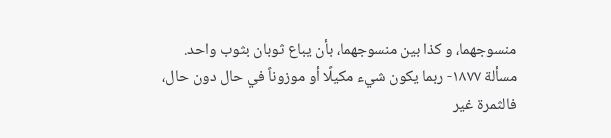منسوجهما، و كذا بين منسوجهما، بأن يباع ثوبان بثوب واحد.
مسألة ١٨٧٧- ربما يكون شيء مكيلًا أو موزوناً في حال دون حال،
فالثمرة غير